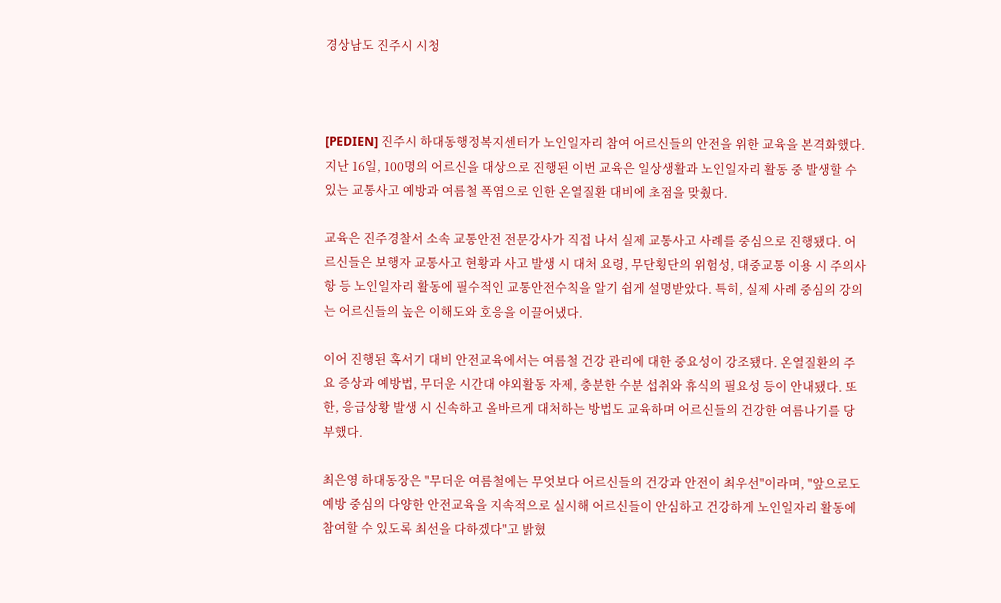경상남도 진주시 시청



[PEDIEN] 진주시 하대동행정복지센터가 노인일자리 참여 어르신들의 안전을 위한 교육을 본격화했다. 지난 16일, 100명의 어르신을 대상으로 진행된 이번 교육은 일상생활과 노인일자리 활동 중 발생할 수 있는 교통사고 예방과 여름철 폭염으로 인한 온열질환 대비에 초점을 맞췄다.

교육은 진주경찰서 소속 교통안전 전문강사가 직접 나서 실제 교통사고 사례를 중심으로 진행됐다. 어르신들은 보행자 교통사고 현황과 사고 발생 시 대처 요령, 무단횡단의 위험성, 대중교통 이용 시 주의사항 등 노인일자리 활동에 필수적인 교통안전수칙을 알기 쉽게 설명받았다. 특히, 실제 사례 중심의 강의는 어르신들의 높은 이해도와 호응을 이끌어냈다.

이어 진행된 혹서기 대비 안전교육에서는 여름철 건강 관리에 대한 중요성이 강조됐다. 온열질환의 주요 증상과 예방법, 무더운 시간대 야외활동 자제, 충분한 수분 섭취와 휴식의 필요성 등이 안내됐다. 또한, 응급상황 발생 시 신속하고 올바르게 대처하는 방법도 교육하며 어르신들의 건강한 여름나기를 당부했다.

최은영 하대동장은 "무더운 여름철에는 무엇보다 어르신들의 건강과 안전이 최우선"이라며, "앞으로도 예방 중심의 다양한 안전교육을 지속적으로 실시해 어르신들이 안심하고 건강하게 노인일자리 활동에 참여할 수 있도록 최선을 다하겠다"고 밝혔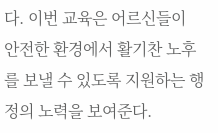다. 이번 교육은 어르신들이 안전한 환경에서 활기찬 노후를 보낼 수 있도록 지원하는 행정의 노력을 보여준다.